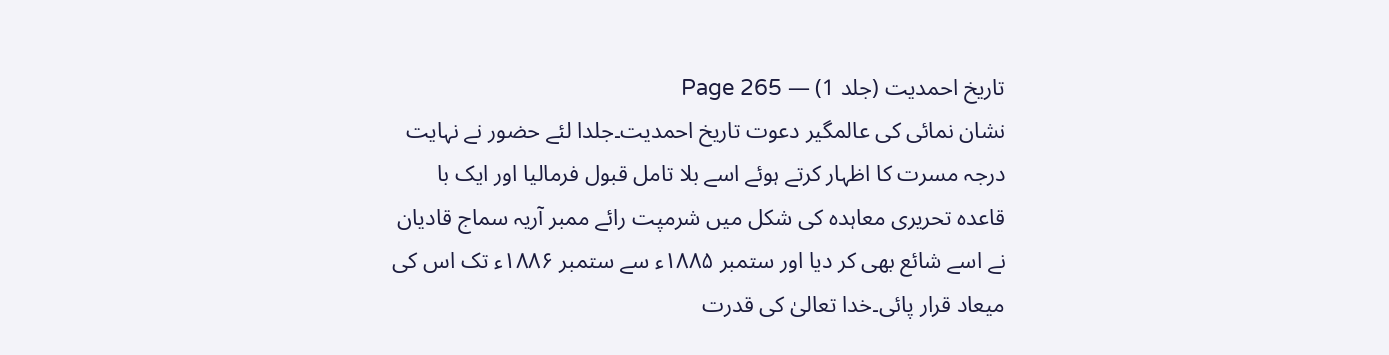تاریخ احمدیت (جلد 1) — Page 265
نشان نمائی کی عالمگیر دعوت تاریخ احمدیت۔جلدا لئے حضور نے نہایت درجہ مسرت کا اظہار کرتے ہوئے اسے بلا تامل قبول فرمالیا اور ایک با قاعدہ تحریری معاہدہ کی شکل میں شرمپت رائے ممبر آریہ سماج قادیان نے اسے شائع بھی کر دیا اور ستمبر ۱۸۸۵ء سے ستمبر ۱۸۸۶ء تک اس کی میعاد قرار پائی۔خدا تعالیٰ کی قدرت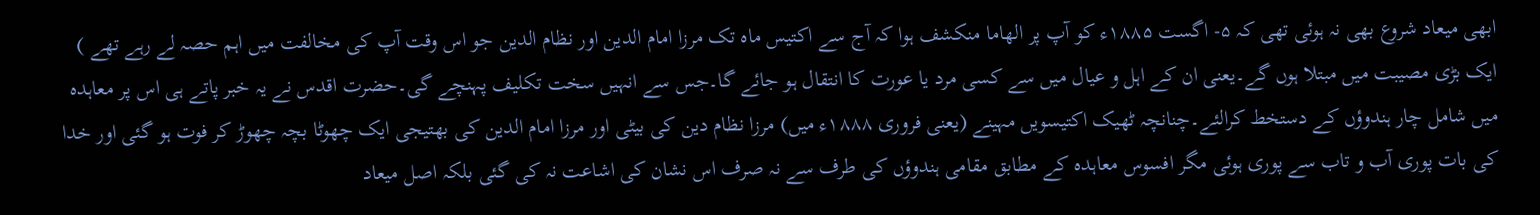ابھی میعاد شروع بھی نہ ہوئی تھی کہ ۵- اگست ۱۸۸۵ء کو آپ پر الهاما منکشف ہوا کہ آج سے اکتیس ماہ تک مرزا امام الدین اور نظام الدین جو اس وقت آپ کی مخالفت میں اہم حصہ لے رہے تھے ) ایک بڑی مصیبت میں مبتلا ہوں گے۔یعنی ان کے اہل و عیال میں سے کسی مرد یا عورت کا انتقال ہو جائے گا۔جس سے انہیں سخت تکلیف پہنچے گی۔حضرت اقدس نے یہ خبر پاتے ہی اس پر معاہدہ میں شامل چار ہندوؤں کے دستخط کرالئے۔چنانچہ ٹھیک اکتیسویں مہینے (یعنی فروری ۱۸۸۸ء میں) مرزا نظام دین کی بیٹی اور مرزا امام الدین کی بھتیجی ایک چھوٹا بچہ چھوڑ کر فوت ہو گئی اور خدا کی بات پوری آب و تاب سے پوری ہوئی مگر افسوس معاہدہ کے مطابق مقامی ہندوؤں کی طرف سے نہ صرف اس نشان کی اشاعت نہ کی گئی بلکہ اصل میعاد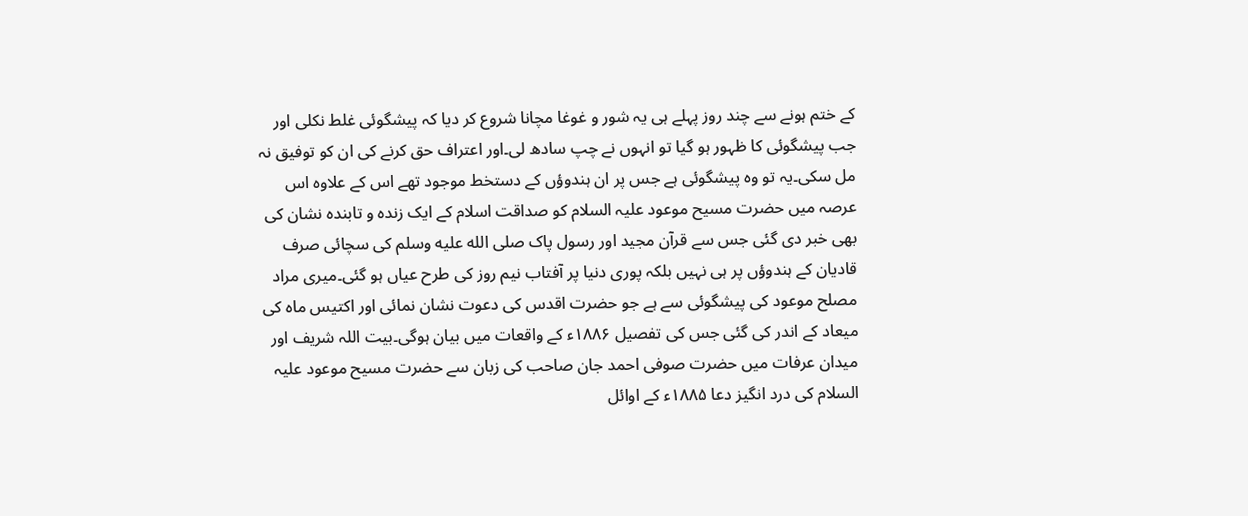کے ختم ہونے سے چند روز پہلے ہی یہ شور و غوغا مچانا شروع کر دیا کہ پیشگوئی غلط نکلی اور جب پیشگوئی کا ظہور ہو گیا تو انہوں نے چپ سادھ لی۔اور اعتراف حق کرنے کی ان کو توفیق نہ مل سکی۔یہ تو وہ پیشگوئی ہے جس پر ان ہندوؤں کے دستخط موجود تھے اس کے علاوہ اس عرصہ میں حضرت مسیح موعود علیہ السلام کو صداقت اسلام کے ایک زندہ و تابندہ نشان کی بھی خبر دی گئی جس سے قرآن مجید اور رسول پاک صلى الله عليه وسلم کی سچائی صرف قادیان کے ہندوؤں پر ہی نہیں بلکہ پوری دنیا پر آفتاب نیم روز کی طرح عیاں ہو گئی۔میری مراد مصلح موعود کی پیشگوئی سے ہے جو حضرت اقدس کی دعوت نشان نمائی اور اکتیس ماہ کی میعاد کے اندر کی گئی جس کی تفصیل ۱۸۸۶ء کے واقعات میں بیان ہوگی۔بیت اللہ شریف اور میدان عرفات میں حضرت صوفی احمد جان صاحب کی زبان سے حضرت مسیح موعود علیہ السلام کی درد انگیز دعا ۱۸۸۵ء کے اوائل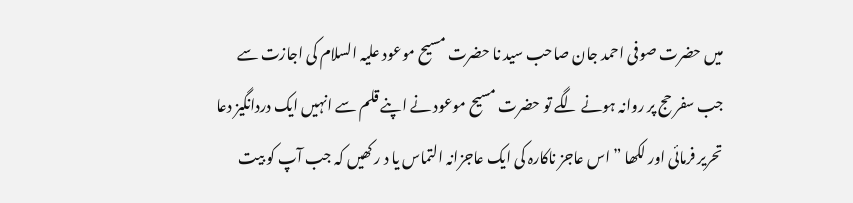میں حضرت صوفی احمد جان صاحب سید نا حضرت مسیح موعود علیہ السلام کی اجازت سے جب سفر حج پر روانہ ہونے لگے تو حضرت مسیح موعود نے اپنے قلم سے انہیں ایک دردانگیز دعا تحریر فرمائی اور لکھا ” اس عاجز ناکارہ کی ایک عاجزانہ التماس یا د ر کھیں کہ جب آپ کو بیت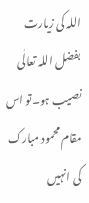اللہ کی زیارت بفضل اللہ تعالٰی نصیب ہو۔تو اس مقام محمود مبارک کی انہیں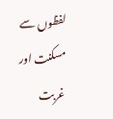لفظوں سے مسکنت اور غربت